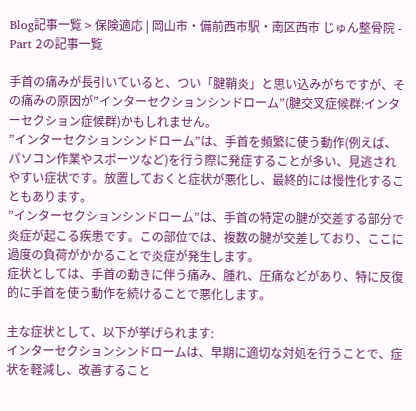Blog記事一覧 > 保険適応 | 岡山市・備前西市駅・南区西市 じゅん整骨院 - Part 2の記事一覧

手首の痛みが長引いていると、つい「腱鞘炎」と思い込みがちですが、その痛みの原因が”インターセクションシンドローム”(腱交叉症候群:インターセクション症候群)かもしれません。
”インターセクションシンドローム”は、手首を頻繁に使う動作(例えば、パソコン作業やスポーツなど)を行う際に発症することが多い、見逃されやすい症状です。放置しておくと症状が悪化し、最終的には慢性化することもあります。
”インターセクションシンドローム”は、手首の特定の腱が交差する部分で炎症が起こる疾患です。この部位では、複数の腱が交差しており、ここに過度の負荷がかかることで炎症が発生します。
症状としては、手首の動きに伴う痛み、腫れ、圧痛などがあり、特に反復的に手首を使う動作を続けることで悪化します。

主な症状として、以下が挙げられます:
インターセクションシンドロームは、早期に適切な対処を行うことで、症状を軽減し、改善すること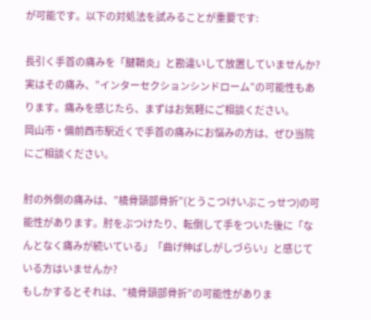が可能です。以下の対処法を試みることが重要です:

長引く手首の痛みを「腱鞘炎」と勘違いして放置していませんか?実はその痛み、”インターセクションシンドローム”の可能性もあります。痛みを感じたら、まずはお気軽にご相談ください。
岡山市・備前西市駅近くで手首の痛みにお悩みの方は、ぜひ当院にご相談ください。

肘の外側の痛みは、”橈骨頸部骨折”(とうこつけいぶこっせつ)の可能性があります。肘をぶつけたり、転倒して手をついた後に「なんとなく痛みが続いている」「曲げ伸ばしがしづらい」と感じている方はいませんか?
もしかするとそれは、”橈骨頸部骨折”の可能性がありま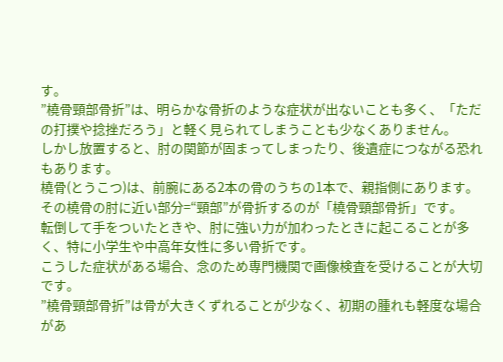す。
”橈骨頸部骨折”は、明らかな骨折のような症状が出ないことも多く、「ただの打撲や捻挫だろう」と軽く見られてしまうことも少なくありません。
しかし放置すると、肘の関節が固まってしまったり、後遺症につながる恐れもあります。
橈骨(とうこつ)は、前腕にある2本の骨のうちの1本で、親指側にあります。その橈骨の肘に近い部分=“頸部”が骨折するのが「橈骨頸部骨折」です。
転倒して手をついたときや、肘に強い力が加わったときに起こることが多く、特に小学生や中高年女性に多い骨折です。
こうした症状がある場合、念のため専門機関で画像検査を受けることが大切です。
”橈骨頸部骨折”は骨が大きくずれることが少なく、初期の腫れも軽度な場合があ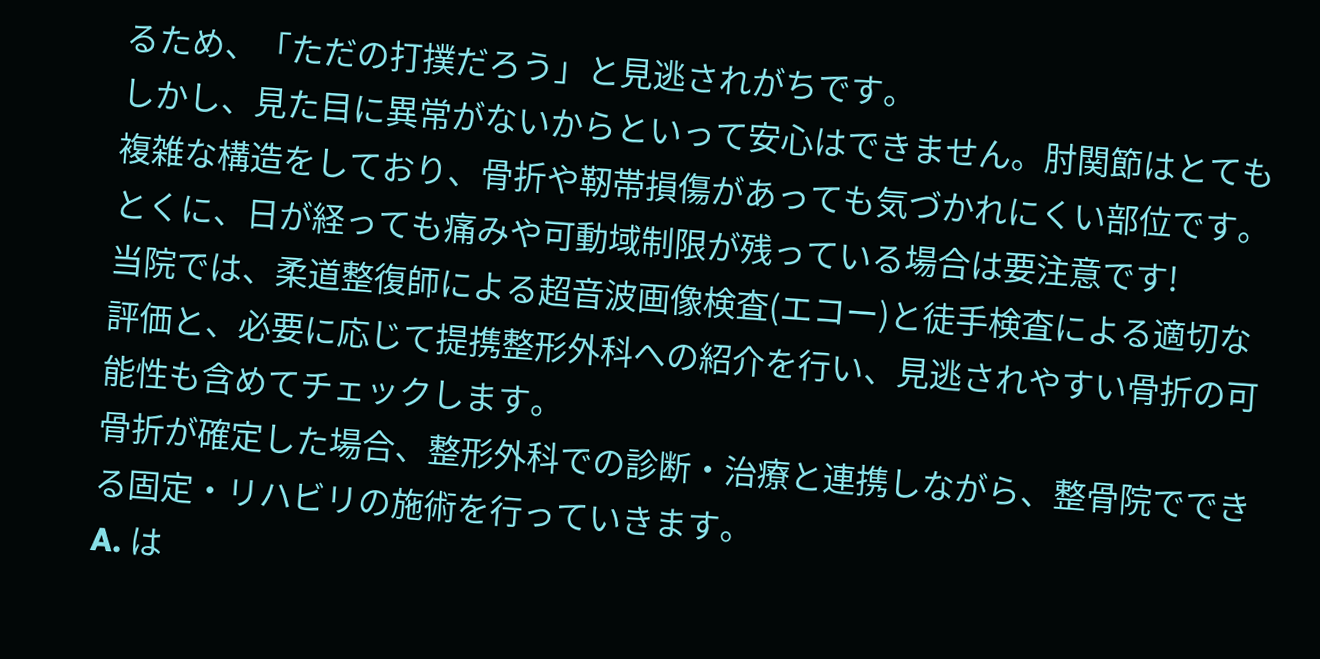るため、「ただの打撲だろう」と見逃されがちです。
しかし、見た目に異常がないからといって安心はできません。肘関節はとても複雑な構造をしており、骨折や靭帯損傷があっても気づかれにくい部位です。
とくに、日が経っても痛みや可動域制限が残っている場合は要注意です!
当院では、柔道整復師による超音波画像検査(エコー)と徒手検査による適切な評価と、必要に応じて提携整形外科への紹介を行い、見逃されやすい骨折の可能性も含めてチェックします。
骨折が確定した場合、整形外科での診断・治療と連携しながら、整骨院でできる固定・リハビリの施術を行っていきます。
A. は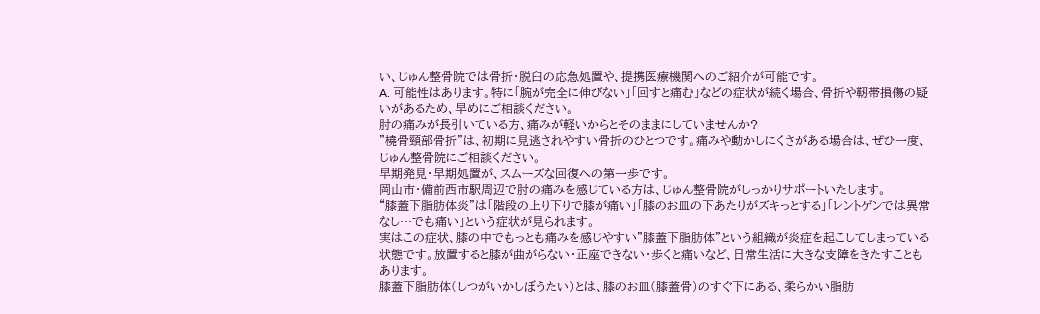い、じゅん整骨院では骨折・脱臼の応急処置や、提携医療機関へのご紹介が可能です。
A. 可能性はあります。特に「腕が完全に伸びない」「回すと痛む」などの症状が続く場合、骨折や靭帯損傷の疑いがあるため、早めにご相談ください。
肘の痛みが長引いている方、痛みが軽いからとそのままにしていませんか?
”橈骨頸部骨折”は、初期に見逃されやすい骨折のひとつです。痛みや動かしにくさがある場合は、ぜひ一度、じゅん整骨院にご相談ください。
早期発見・早期処置が、スムーズな回復への第一歩です。
岡山市・備前西市駅周辺で肘の痛みを感じている方は、じゅん整骨院がしっかりサポートいたします。
“膝蓋下脂肪体炎”は「階段の上り下りで膝が痛い」「膝のお皿の下あたりがズキっとする」「レントゲンでは異常なし…でも痛い」という症状が見られます。
実はこの症状、膝の中でもっとも痛みを感じやすい”膝蓋下脂肪体”という組織が炎症を起こしてしまっている状態です。放置すると膝が曲がらない・正座できない・歩くと痛いなど、日常生活に大きな支障をきたすこともあります。
膝蓋下脂肪体(しつがいかしぼうたい)とは、膝のお皿(膝蓋骨)のすぐ下にある、柔らかい脂肪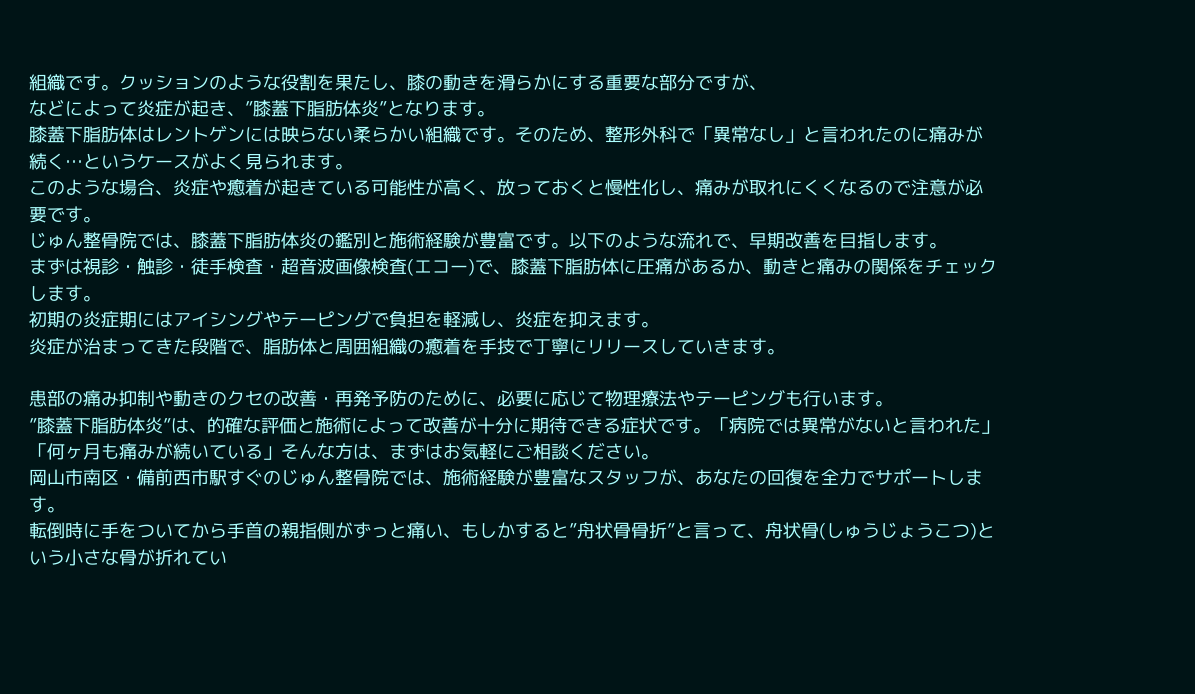組織です。クッションのような役割を果たし、膝の動きを滑らかにする重要な部分ですが、
などによって炎症が起き、”膝蓋下脂肪体炎”となります。
膝蓋下脂肪体はレントゲンには映らない柔らかい組織です。そのため、整形外科で「異常なし」と言われたのに痛みが続く…というケースがよく見られます。
このような場合、炎症や癒着が起きている可能性が高く、放っておくと慢性化し、痛みが取れにくくなるので注意が必要です。
じゅん整骨院では、膝蓋下脂肪体炎の鑑別と施術経験が豊富です。以下のような流れで、早期改善を目指します。
まずは視診・触診・徒手検査・超音波画像検査(エコー)で、膝蓋下脂肪体に圧痛があるか、動きと痛みの関係をチェックします。
初期の炎症期にはアイシングやテーピングで負担を軽減し、炎症を抑えます。
炎症が治まってきた段階で、脂肪体と周囲組織の癒着を手技で丁寧にリリースしていきます。

患部の痛み抑制や動きのクセの改善・再発予防のために、必要に応じて物理療法やテーピングも行います。
”膝蓋下脂肪体炎”は、的確な評価と施術によって改善が十分に期待できる症状です。「病院では異常がないと言われた」「何ヶ月も痛みが続いている」そんな方は、まずはお気軽にご相談ください。
岡山市南区・備前西市駅すぐのじゅん整骨院では、施術経験が豊富なスタッフが、あなたの回復を全力でサポートします。
転倒時に手をついてから手首の親指側がずっと痛い、もしかすると”舟状骨骨折”と言って、舟状骨(しゅうじょうこつ)という小さな骨が折れてい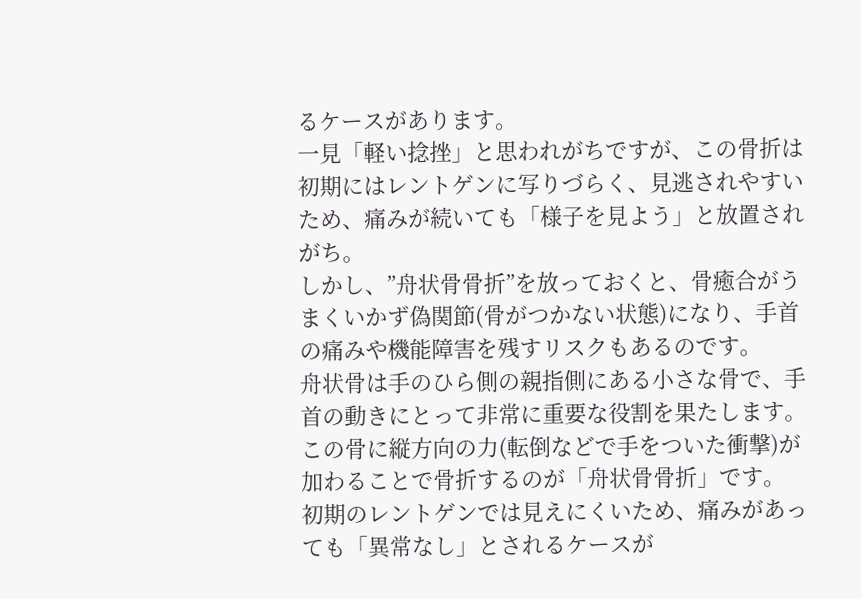るケースがあります。
一見「軽い捻挫」と思われがちですが、この骨折は初期にはレントゲンに写りづらく、見逃されやすいため、痛みが続いても「様子を見よう」と放置されがち。
しかし、”舟状骨骨折”を放っておくと、骨癒合がうまくいかず偽関節(骨がつかない状態)になり、手首の痛みや機能障害を残すリスクもあるのです。
舟状骨は手のひら側の親指側にある小さな骨で、手首の動きにとって非常に重要な役割を果たします。この骨に縦方向の力(転倒などで手をついた衝撃)が加わることで骨折するのが「舟状骨骨折」です。
初期のレントゲンでは見えにくいため、痛みがあっても「異常なし」とされるケースが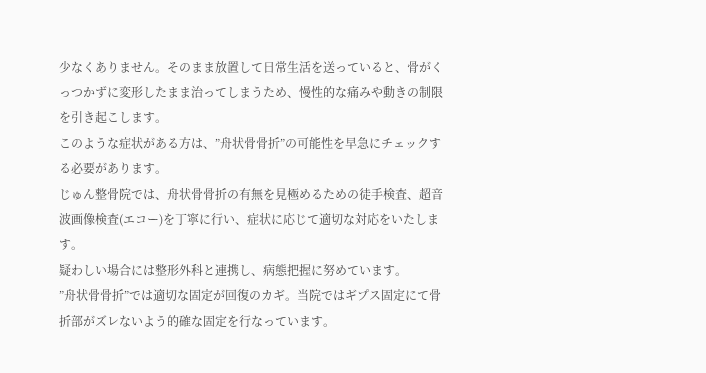少なくありません。そのまま放置して日常生活を送っていると、骨がくっつかずに変形したまま治ってしまうため、慢性的な痛みや動きの制限を引き起こします。
このような症状がある方は、”舟状骨骨折”の可能性を早急にチェックする必要があります。
じゅん整骨院では、舟状骨骨折の有無を見極めるための徒手検査、超音波画像検査(エコー)を丁寧に行い、症状に応じて適切な対応をいたします。
疑わしい場合には整形外科と連携し、病態把握に努めています。
”舟状骨骨折”では適切な固定が回復のカギ。当院ではギプス固定にて骨折部がズレないよう的確な固定を行なっています。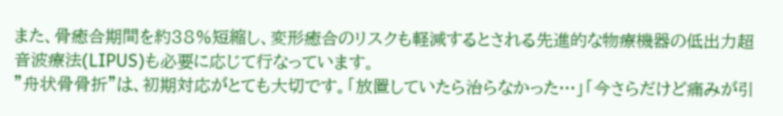また、骨癒合期間を約38%短縮し、変形癒合のリスクも軽減するとされる先進的な物療機器の低出力超音波療法(LIPUS)も必要に応じて行なっています。
”舟状骨骨折”は、初期対応がとても大切です。「放置していたら治らなかった…」「今さらだけど痛みが引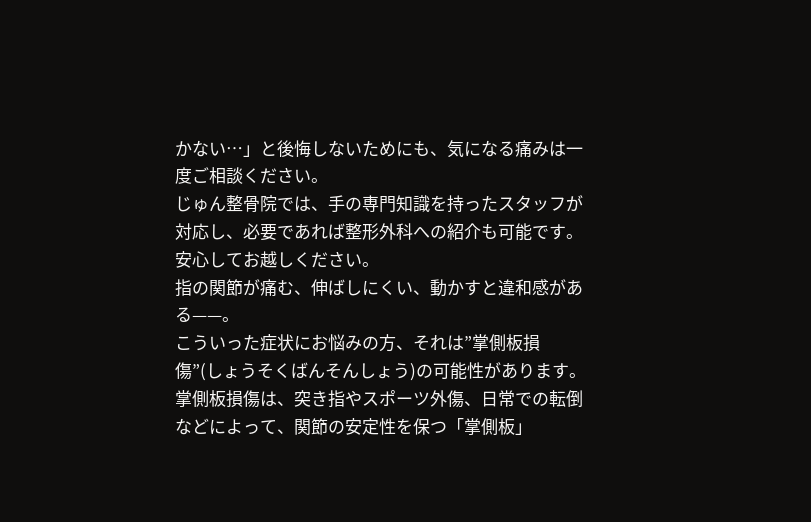かない…」と後悔しないためにも、気になる痛みは一度ご相談ください。
じゅん整骨院では、手の専門知識を持ったスタッフが対応し、必要であれば整形外科への紹介も可能です。安心してお越しください。
指の関節が痛む、伸ばしにくい、動かすと違和感がある——。
こういった症状にお悩みの方、それは”掌側板損傷”(しょうそくばんそんしょう)の可能性があります。
掌側板損傷は、突き指やスポーツ外傷、日常での転倒などによって、関節の安定性を保つ「掌側板」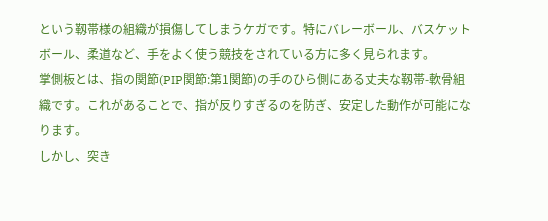という靱帯様の組織が損傷してしまうケガです。特にバレーボール、バスケットボール、柔道など、手をよく使う競技をされている方に多く見られます。
掌側板とは、指の関節(PIP関節:第1関節)の手のひら側にある丈夫な靱帯-軟骨組織です。これがあることで、指が反りすぎるのを防ぎ、安定した動作が可能になります。
しかし、突き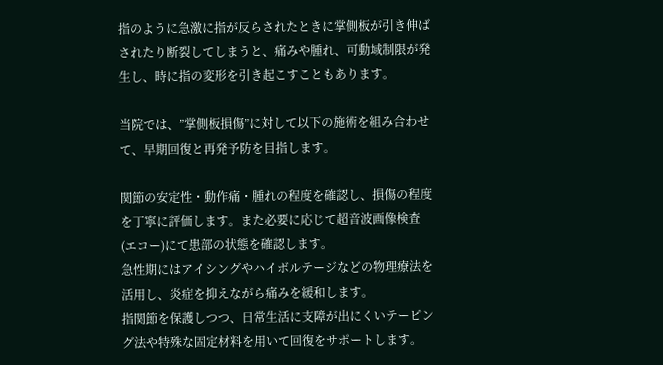指のように急激に指が反らされたときに掌側板が引き伸ばされたり断裂してしまうと、痛みや腫れ、可動域制限が発生し、時に指の変形を引き起こすこともあります。

当院では、”掌側板損傷”に対して以下の施術を組み合わせて、早期回復と再発予防を目指します。

関節の安定性・動作痛・腫れの程度を確認し、損傷の程度を丁寧に評価します。また必要に応じて超音波画像検査(エコー)にて患部の状態を確認します。
急性期にはアイシングやハイボルテージなどの物理療法を活用し、炎症を抑えながら痛みを緩和します。
指関節を保護しつつ、日常生活に支障が出にくいテーピング法や特殊な固定材料を用いて回復をサポートします。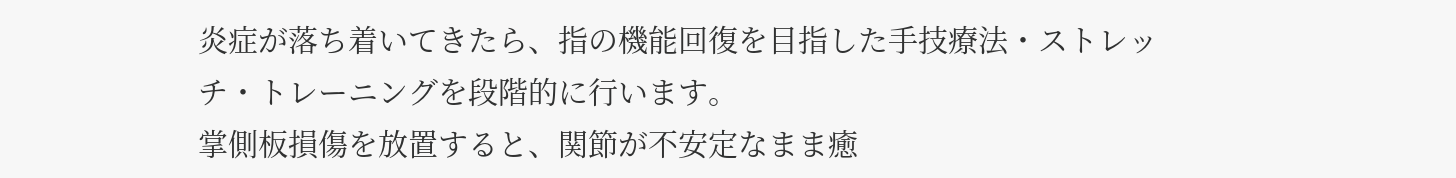炎症が落ち着いてきたら、指の機能回復を目指した手技療法・ストレッチ・トレーニングを段階的に行います。
掌側板損傷を放置すると、関節が不安定なまま癒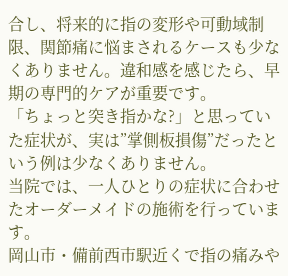合し、将来的に指の変形や可動域制限、関節痛に悩まされるケースも少なくありません。違和感を感じたら、早期の専門的ケアが重要です。
「ちょっと突き指かな?」と思っていた症状が、実は”掌側板損傷”だったという例は少なくありません。
当院では、一人ひとりの症状に合わせたオーダーメイドの施術を行っています。
岡山市・備前西市駅近くで指の痛みや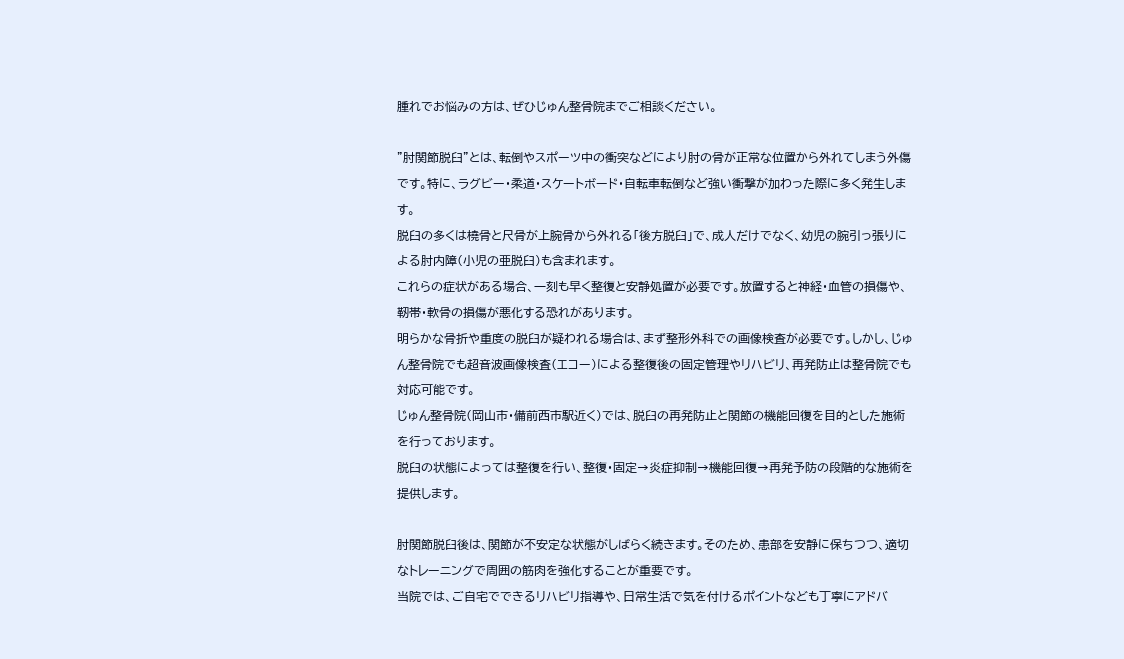腫れでお悩みの方は、ぜひじゅん整骨院までご相談ください。

”肘関節脱臼”とは、転倒やスポーツ中の衝突などにより肘の骨が正常な位置から外れてしまう外傷です。特に、ラグビー・柔道・スケートボード・自転車転倒など強い衝撃が加わった際に多く発生します。
脱臼の多くは橈骨と尺骨が上腕骨から外れる「後方脱臼」で、成人だけでなく、幼児の腕引っ張りによる肘内障(小児の亜脱臼)も含まれます。
これらの症状がある場合、一刻も早く整復と安静処置が必要です。放置すると神経・血管の損傷や、靭帯・軟骨の損傷が悪化する恐れがあります。
明らかな骨折や重度の脱臼が疑われる場合は、まず整形外科での画像検査が必要です。しかし、じゅん整骨院でも超音波画像検査(エコー)による整復後の固定管理やリハビリ、再発防止は整骨院でも対応可能です。
じゅん整骨院(岡山市・備前西市駅近く)では、脱臼の再発防止と関節の機能回復を目的とした施術を行っております。
脱臼の状態によっては整復を行い、整復・固定→炎症抑制→機能回復→再発予防の段階的な施術を提供します。

肘関節脱臼後は、関節が不安定な状態がしばらく続きます。そのため、患部を安静に保ちつつ、適切なトレーニングで周囲の筋肉を強化することが重要です。
当院では、ご自宅でできるリハビリ指導や、日常生活で気を付けるポイントなども丁寧にアドバ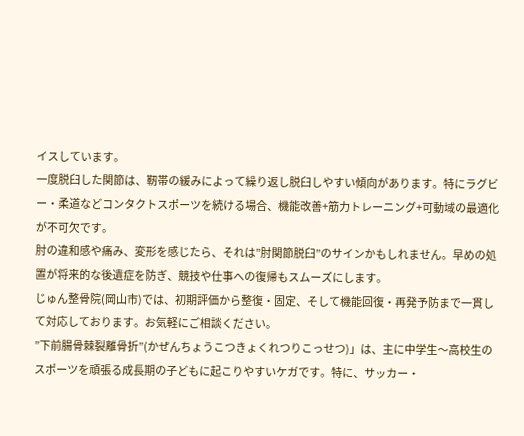イスしています。
一度脱臼した関節は、靭帯の緩みによって繰り返し脱臼しやすい傾向があります。特にラグビー・柔道などコンタクトスポーツを続ける場合、機能改善+筋力トレーニング+可動域の最適化が不可欠です。
肘の違和感や痛み、変形を感じたら、それは”肘関節脱臼”のサインかもしれません。早めの処置が将来的な後遺症を防ぎ、競技や仕事への復帰もスムーズにします。
じゅん整骨院(岡山市)では、初期評価から整復・固定、そして機能回復・再発予防まで一貫して対応しております。お気軽にご相談ください。
”下前腸骨棘裂離骨折”(かぜんちょうこつきょくれつりこっせつ)」は、主に中学生〜高校生のスポーツを頑張る成長期の子どもに起こりやすいケガです。特に、サッカー・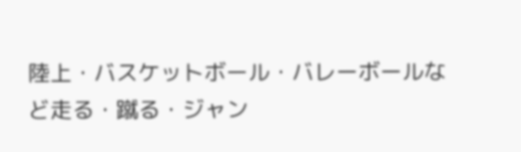陸上・バスケットボール・バレーボールなど走る・蹴る・ジャン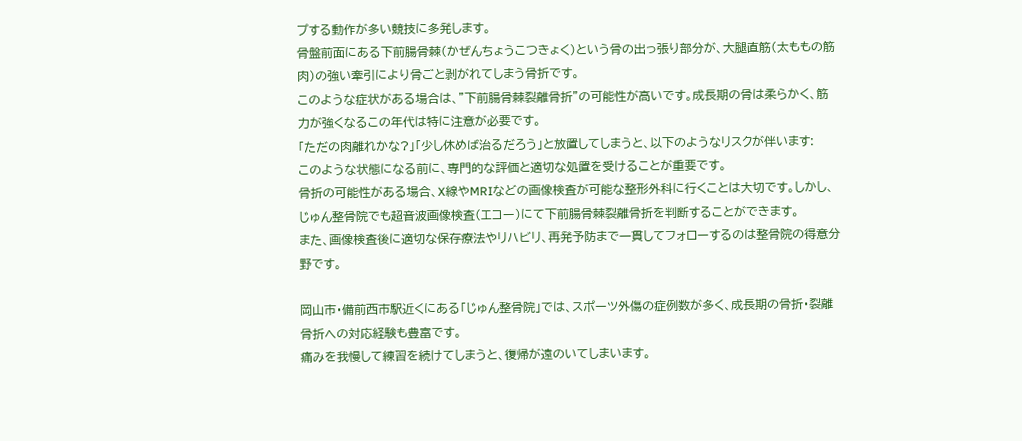プする動作が多い競技に多発します。
骨盤前面にある下前腸骨棘(かぜんちょうこつきょく)という骨の出っ張り部分が、大腿直筋(太ももの筋肉)の強い牽引により骨ごと剥がれてしまう骨折です。
このような症状がある場合は、”下前腸骨棘裂離骨折”の可能性が高いです。成長期の骨は柔らかく、筋力が強くなるこの年代は特に注意が必要です。
「ただの肉離れかな?」「少し休めば治るだろう」と放置してしまうと、以下のようなリスクが伴います:
このような状態になる前に、専門的な評価と適切な処置を受けることが重要です。
骨折の可能性がある場合、X線やMRIなどの画像検査が可能な整形外科に行くことは大切です。しかし、じゅん整骨院でも超音波画像検査(エコー)にて下前腸骨棘裂離骨折を判断することができます。
また、画像検査後に適切な保存療法やリハビリ、再発予防まで一貫してフォローするのは整骨院の得意分野です。

岡山市・備前西市駅近くにある「じゅん整骨院」では、スポーツ外傷の症例数が多く、成長期の骨折・裂離骨折への対応経験も豊富です。
痛みを我慢して練習を続けてしまうと、復帰が遠のいてしまいます。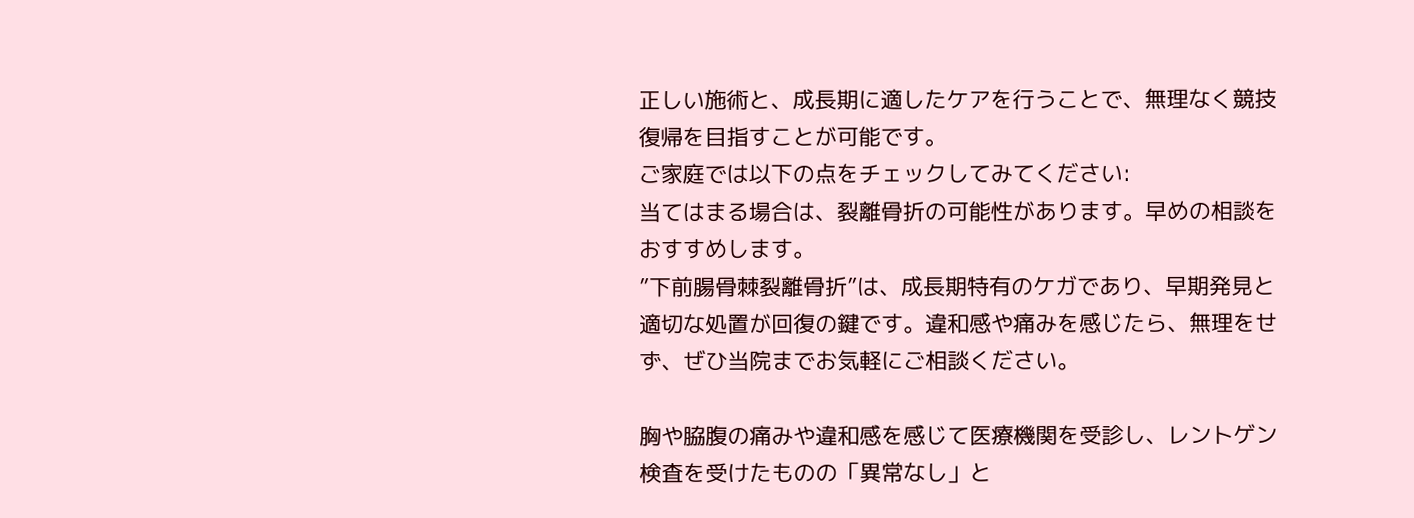正しい施術と、成長期に適したケアを行うことで、無理なく競技復帰を目指すことが可能です。
ご家庭では以下の点をチェックしてみてください:
当てはまる場合は、裂離骨折の可能性があります。早めの相談をおすすめします。
”下前腸骨棘裂離骨折”は、成長期特有のケガであり、早期発見と適切な処置が回復の鍵です。違和感や痛みを感じたら、無理をせず、ぜひ当院までお気軽にご相談ください。

胸や脇腹の痛みや違和感を感じて医療機関を受診し、レントゲン検査を受けたものの「異常なし」と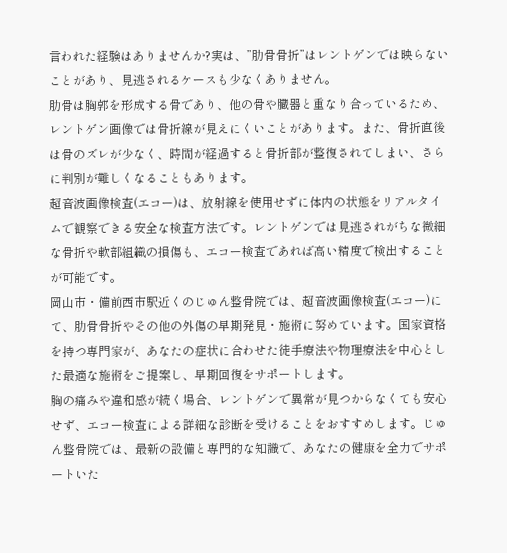言われた経験はありませんか?実は、”肋骨骨折”はレントゲンでは映らないことがあり、見逃されるケースも少なくありません。
肋骨は胸郭を形成する骨であり、他の骨や臓器と重なり合っているため、レントゲン画像では骨折線が見えにくいことがあります。また、骨折直後は骨のズレが少なく、時間が経過すると骨折部が整復されてしまい、さらに判別が難しくなることもあります。
超音波画像検査(エコー)は、放射線を使用せずに体内の状態をリアルタイムで観察できる安全な検査方法です。レントゲンでは見逃されがちな微細な骨折や軟部組織の損傷も、エコー検査であれば高い精度で検出することが可能です。
岡山市・備前西市駅近くのじゅん整骨院では、超音波画像検査(エコー)にて、肋骨骨折やその他の外傷の早期発見・施術に努めています。国家資格を持つ専門家が、あなたの症状に合わせた徒手療法や物理療法を中心とした最適な施術をご提案し、早期回復をサポートします。
胸の痛みや違和感が続く場合、レントゲンで異常が見つからなくても安心せず、エコー検査による詳細な診断を受けることをおすすめします。じゅん整骨院では、最新の設備と専門的な知識で、あなたの健康を全力でサポートいた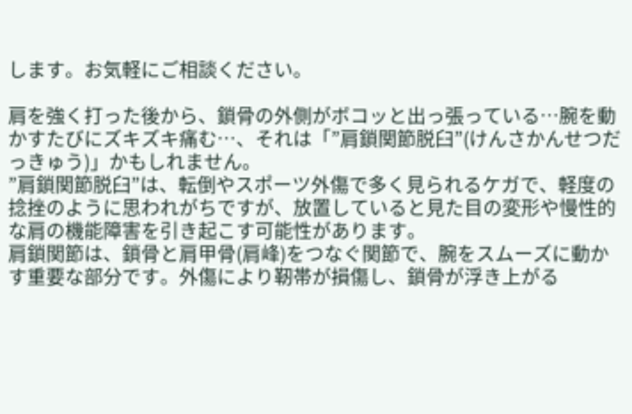します。お気軽にご相談ください。

肩を強く打った後から、鎖骨の外側がボコッと出っ張っている…腕を動かすたびにズキズキ痛む…、それは「”肩鎖関節脱臼”(けんさかんせつだっきゅう)」かもしれません。
”肩鎖関節脱臼”は、転倒やスポーツ外傷で多く見られるケガで、軽度の捻挫のように思われがちですが、放置していると見た目の変形や慢性的な肩の機能障害を引き起こす可能性があります。
肩鎖関節は、鎖骨と肩甲骨(肩峰)をつなぐ関節で、腕をスムーズに動かす重要な部分です。外傷により靭帯が損傷し、鎖骨が浮き上がる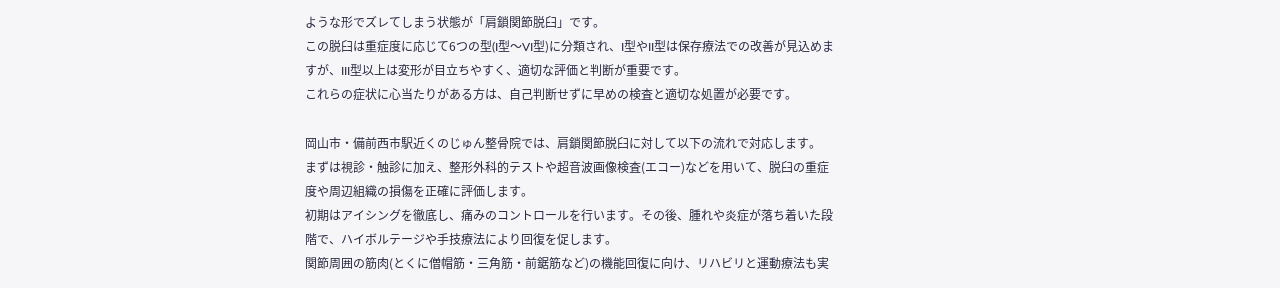ような形でズレてしまう状態が「肩鎖関節脱臼」です。
この脱臼は重症度に応じて6つの型(I型〜VI型)に分類され、I型やII型は保存療法での改善が見込めますが、III型以上は変形が目立ちやすく、適切な評価と判断が重要です。
これらの症状に心当たりがある方は、自己判断せずに早めの検査と適切な処置が必要です。

岡山市・備前西市駅近くのじゅん整骨院では、肩鎖関節脱臼に対して以下の流れで対応します。
まずは視診・触診に加え、整形外科的テストや超音波画像検査(エコー)などを用いて、脱臼の重症度や周辺組織の損傷を正確に評価します。
初期はアイシングを徹底し、痛みのコントロールを行います。その後、腫れや炎症が落ち着いた段階で、ハイボルテージや手技療法により回復を促します。
関節周囲の筋肉(とくに僧帽筋・三角筋・前鋸筋など)の機能回復に向け、リハビリと運動療法も実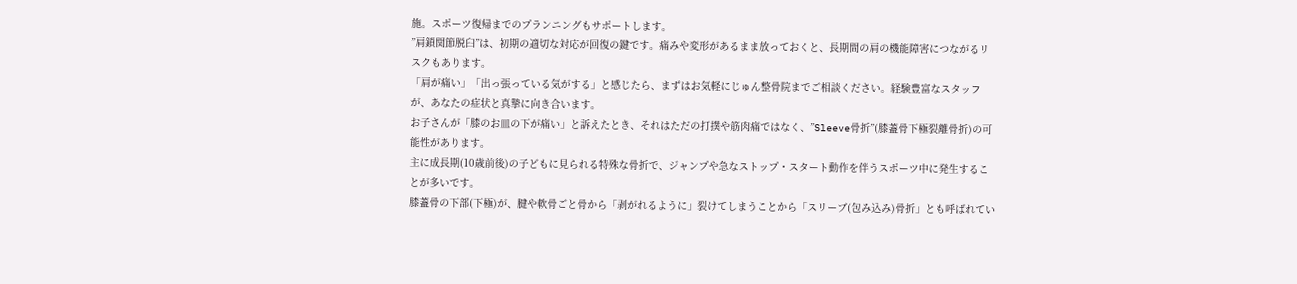施。スポーツ復帰までのプランニングもサポートします。
”肩鎖関節脱臼”は、初期の適切な対応が回復の鍵です。痛みや変形があるまま放っておくと、長期間の肩の機能障害につながるリスクもあります。
「肩が痛い」「出っ張っている気がする」と感じたら、まずはお気軽にじゅん整骨院までご相談ください。経験豊富なスタッフが、あなたの症状と真摯に向き合います。
お子さんが「膝のお皿の下が痛い」と訴えたとき、それはただの打撲や筋肉痛ではなく、”Sleeve骨折”(膝蓋骨下極裂離骨折)の可能性があります。
主に成長期(10歳前後)の子どもに見られる特殊な骨折で、ジャンプや急なストップ・スタート動作を伴うスポーツ中に発生することが多いです。
膝蓋骨の下部(下極)が、腱や軟骨ごと骨から「剥がれるように」裂けてしまうことから「スリーブ(包み込み)骨折」とも呼ばれてい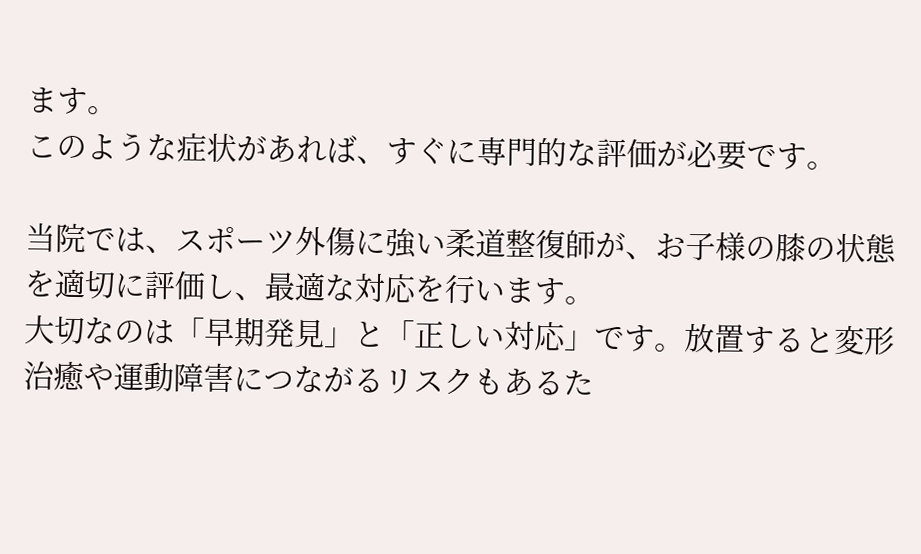ます。
このような症状があれば、すぐに専門的な評価が必要です。

当院では、スポーツ外傷に強い柔道整復師が、お子様の膝の状態を適切に評価し、最適な対応を行います。
大切なのは「早期発見」と「正しい対応」です。放置すると変形治癒や運動障害につながるリスクもあるた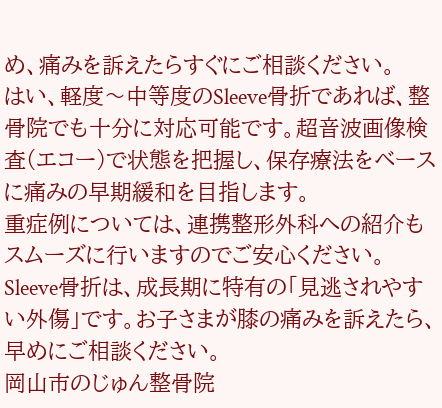め、痛みを訴えたらすぐにご相談ください。
はい、軽度〜中等度のSleeve骨折であれば、整骨院でも十分に対応可能です。超音波画像検査(エコー)で状態を把握し、保存療法をベースに痛みの早期緩和を目指します。
重症例については、連携整形外科への紹介もスムーズに行いますのでご安心ください。
Sleeve骨折は、成長期に特有の「見逃されやすい外傷」です。お子さまが膝の痛みを訴えたら、早めにご相談ください。
岡山市のじゅん整骨院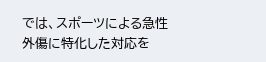では、スポーツによる急性外傷に特化した対応を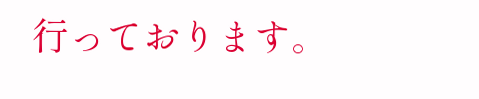行っております。